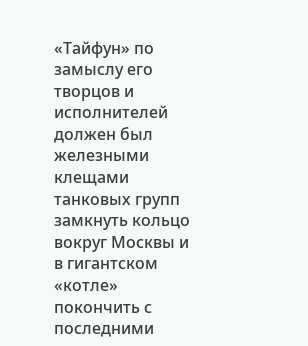«Тайфун» по замыслу его творцов и исполнителей должен был железными клещами танковых групп замкнуть кольцо вокруг Москвы и в гигантском «котле» покончить с последними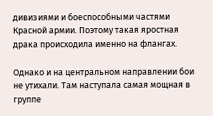дивизиями и боеспособными частями Красной армии. Поэтому такая яростная драка происходила именно на флангах.

Однако и на центральном направлении бои не утихали. Там наступала самая мощная в группе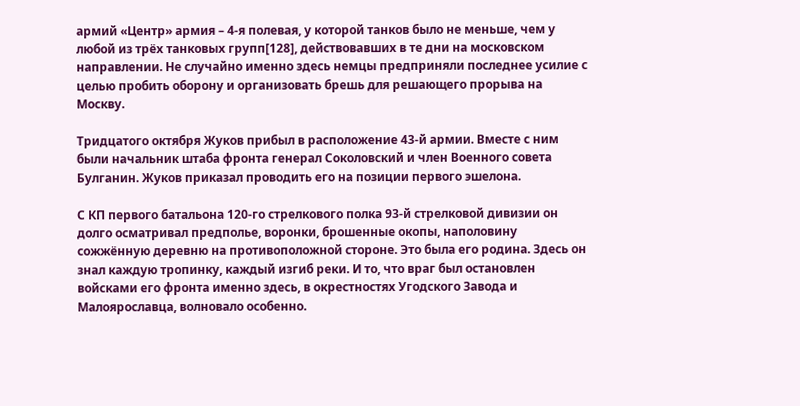армий «Центр» армия – 4-я полевая, у которой танков было не меньше, чем у любой из трёх танковых групп[128], действовавших в те дни на московском направлении. Не случайно именно здесь немцы предприняли последнее усилие с целью пробить оборону и организовать брешь для решающего прорыва на Москву.

Тридцатого октября Жуков прибыл в расположение 43-й армии. Вместе с ним были начальник штаба фронта генерал Соколовский и член Военного совета Булганин. Жуков приказал проводить его на позиции первого эшелона.

С КП первого батальона 120-го стрелкового полка 93-й стрелковой дивизии он долго осматривал предполье, воронки, брошенные окопы, наполовину сожжённую деревню на противоположной стороне. Это была его родина. Здесь он знал каждую тропинку, каждый изгиб реки. И то, что враг был остановлен войсками его фронта именно здесь, в окрестностях Угодского Завода и Малоярославца, волновало особенно.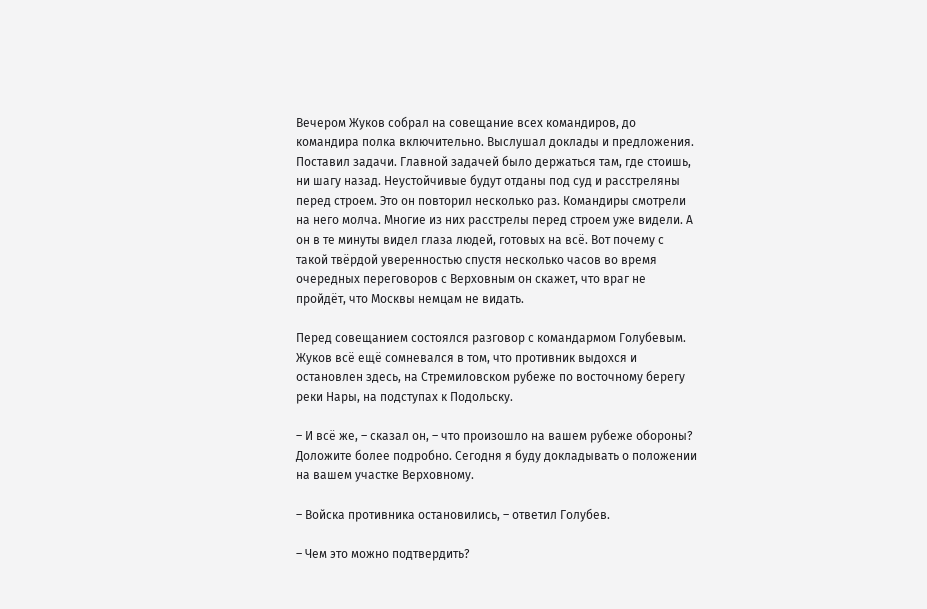Вечером Жуков собрал на совещание всех командиров, до командира полка включительно. Выслушал доклады и предложения. Поставил задачи. Главной задачей было держаться там, где стоишь, ни шагу назад. Неустойчивые будут отданы под суд и расстреляны перед строем. Это он повторил несколько раз. Командиры смотрели на него молча. Многие из них расстрелы перед строем уже видели. А он в те минуты видел глаза людей, готовых на всё. Вот почему с такой твёрдой уверенностью спустя несколько часов во время очередных переговоров с Верховным он скажет, что враг не пройдёт, что Москвы немцам не видать.

Перед совещанием состоялся разговор с командармом Голубевым. Жуков всё ещё сомневался в том, что противник выдохся и остановлен здесь, на Стремиловском рубеже по восточному берегу реки Нары, на подступах к Подольску.

– И всё же, – сказал он, – что произошло на вашем рубеже обороны? Доложите более подробно. Сегодня я буду докладывать о положении на вашем участке Верховному.

– Войска противника остановились, – ответил Голубев.

– Чем это можно подтвердить?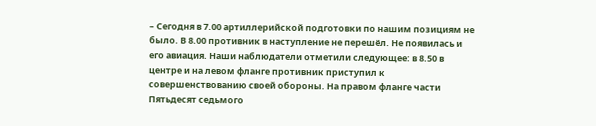– Сегодня в 7.00 артиллерийской подготовки по нашим позициям не было. В 8.00 противник в наступление не перешёл. Не появилась и его авиация. Наши наблюдатели отметили следующее: в 8.50 в центре и на левом фланге противник приступил к совершенствованию своей обороны. На правом фланге части Пятьдесят седьмого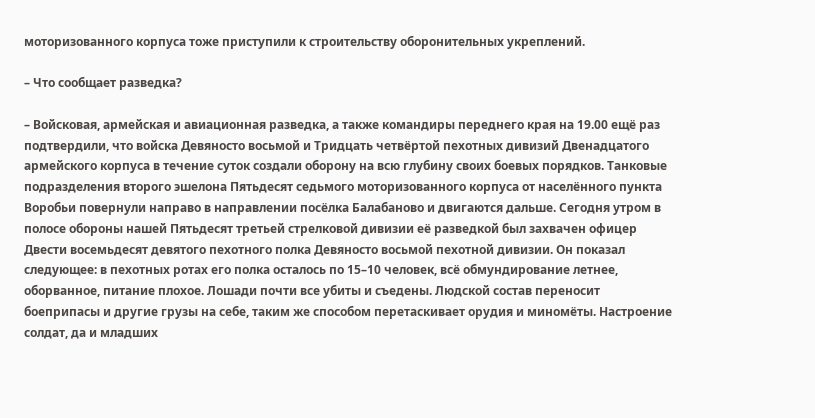моторизованного корпуса тоже приступили к строительству оборонительных укреплений.

– Что сообщает разведка?

– Войсковая, армейская и авиационная разведка, а также командиры переднего края на 19.00 ещё раз подтвердили, что войска Девяносто восьмой и Тридцать четвёртой пехотных дивизий Двенадцатого армейского корпуса в течение суток создали оборону на всю глубину своих боевых порядков. Танковые подразделения второго эшелона Пятьдесят седьмого моторизованного корпуса от населённого пункта Воробьи повернули направо в направлении посёлка Балабаново и двигаются дальше. Сегодня утром в полосе обороны нашей Пятьдесят третьей стрелковой дивизии её разведкой был захвачен офицер Двести восемьдесят девятого пехотного полка Девяносто восьмой пехотной дивизии. Он показал следующее: в пехотных ротах его полка осталось по 15–10 человек, всё обмундирование летнее, оборванное, питание плохое. Лошади почти все убиты и съедены. Людской состав переносит боеприпасы и другие грузы на себе, таким же способом перетаскивает орудия и миномёты. Настроение солдат, да и младших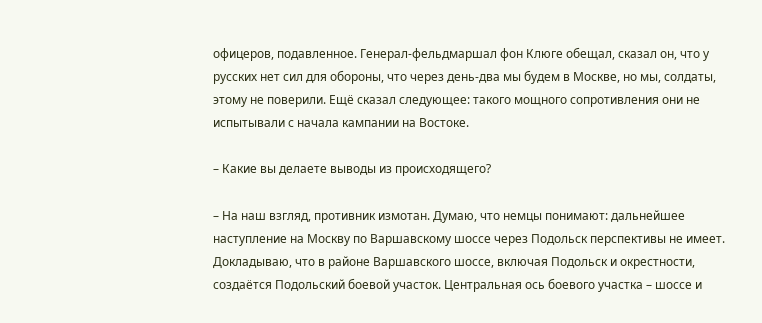офицеров, подавленное. Генерал-фельдмаршал фон Клюге обещал, сказал он, что у русских нет сил для обороны, что через день-два мы будем в Москве, но мы, солдаты, этому не поверили. Ещё сказал следующее: такого мощного сопротивления они не испытывали с начала кампании на Востоке.

– Какие вы делаете выводы из происходящего?

– На наш взгляд, противник измотан. Думаю, что немцы понимают: дальнейшее наступление на Москву по Варшавскому шоссе через Подольск перспективы не имеет. Докладываю, что в районе Варшавского шоссе, включая Подольск и окрестности, создаётся Подольский боевой участок. Центральная ось боевого участка – шоссе и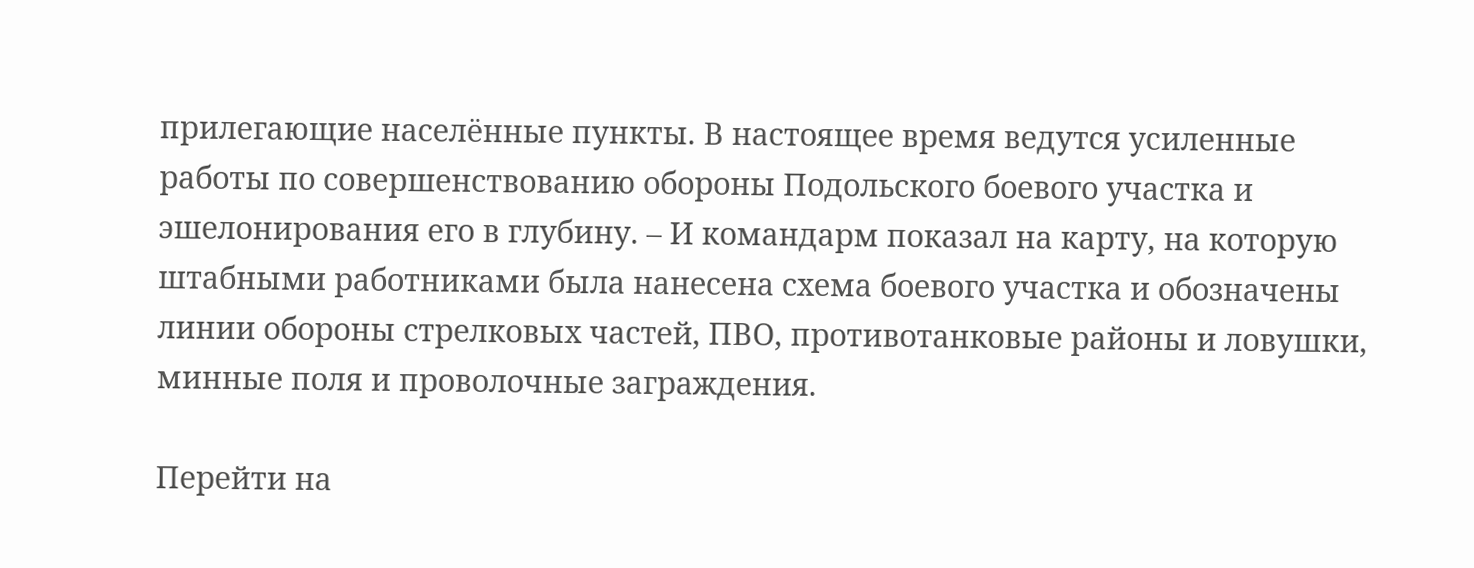прилегающие населённые пункты. В настоящее время ведутся усиленные работы по совершенствованию обороны Подольского боевого участка и эшелонирования его в глубину. – И командарм показал на карту, на которую штабными работниками была нанесена схема боевого участка и обозначены линии обороны стрелковых частей, ПВО, противотанковые районы и ловушки, минные поля и проволочные заграждения.

Перейти на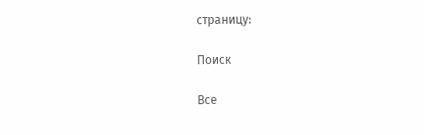страницу:

Поиск

Все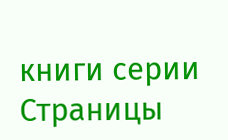книги серии Страницы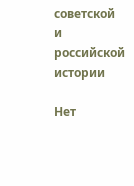советской и российской истории

Нет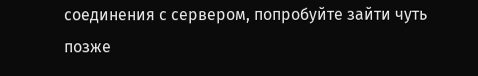соединения с сервером, попробуйте зайти чуть позже